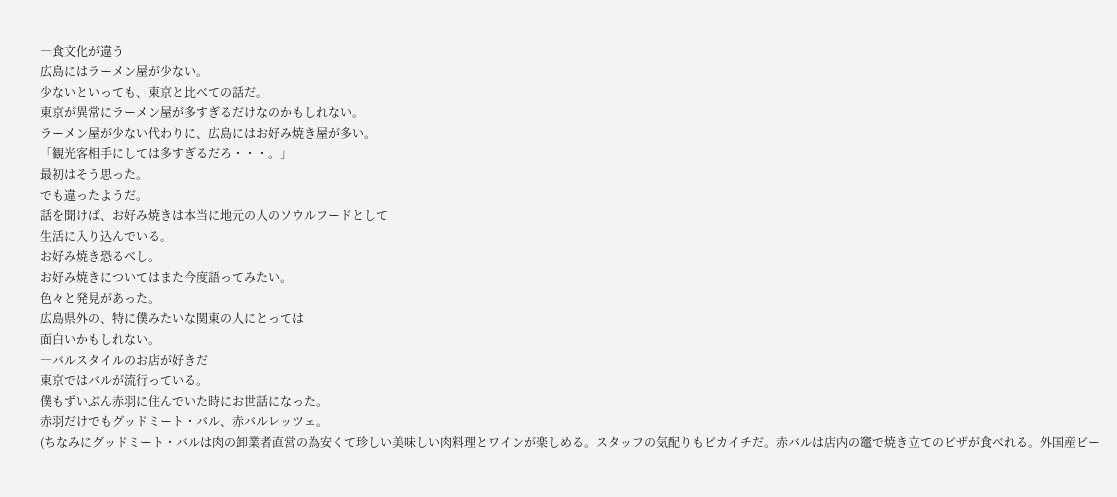―食文化が違う
広島にはラーメン屋が少ない。
少ないといっても、東京と比べての話だ。
東京が異常にラーメン屋が多すぎるだけなのかもしれない。
ラーメン屋が少ない代わりに、広島にはお好み焼き屋が多い。
「観光客相手にしては多すぎるだろ・・・。」
最初はそう思った。
でも違ったようだ。
話を聞けば、お好み焼きは本当に地元の人のソウルフードとして
生活に入り込んでいる。
お好み焼き恐るべし。
お好み焼きについてはまた今度語ってみたい。
色々と発見があった。
広島県外の、特に僕みたいな関東の人にとっては
面白いかもしれない。
―バルスタイルのお店が好きだ
東京ではバルが流行っている。
僕もずいぶん赤羽に住んでいた時にお世話になった。
赤羽だけでもグッドミート・バル、赤バルレッツェ。
(ちなみにグッドミート・バルは肉の卸業者直営の為安くて珍しい美味しい肉料理とワインが楽しめる。スタッフの気配りもピカイチだ。赤バルは店内の竈で焼き立てのピザが食べれる。外国産ビー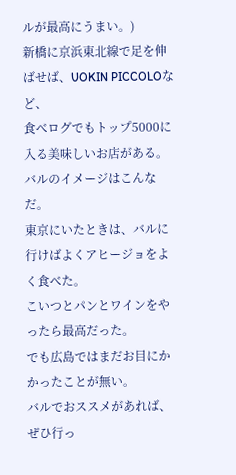ルが最高にうまい。)
新橋に京浜東北線で足を伸ばせば、UOKIN PICCOLOなど、
食べログでもトップ5000に入る美味しいお店がある。
バルのイメージはこんなだ。
東京にいたときは、バルに行けばよくアヒージョをよく食べた。
こいつとパンとワインをやったら最高だった。
でも広島ではまだお目にかかったことが無い。
バルでおススメがあれば、ぜひ行っ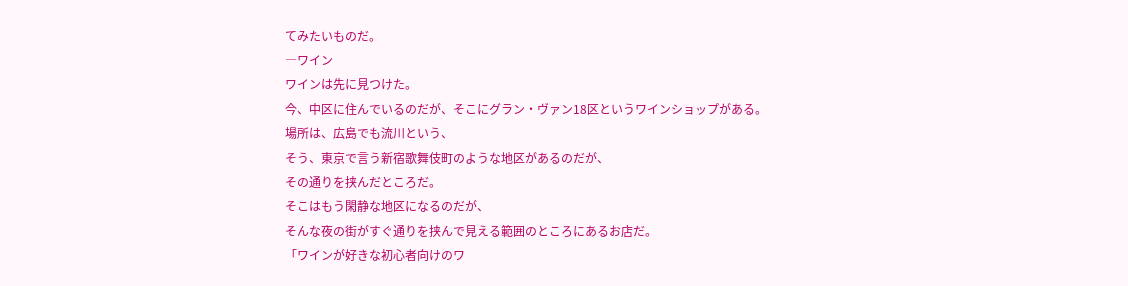てみたいものだ。
―ワイン
ワインは先に見つけた。
今、中区に住んでいるのだが、そこにグラン・ヴァン18区というワインショップがある。
場所は、広島でも流川という、
そう、東京で言う新宿歌舞伎町のような地区があるのだが、
その通りを挟んだところだ。
そこはもう閑静な地区になるのだが、
そんな夜の街がすぐ通りを挟んで見える範囲のところにあるお店だ。
「ワインが好きな初心者向けのワ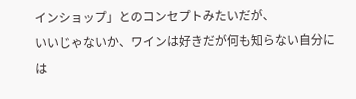インショップ」とのコンセプトみたいだが、
いいじゃないか、ワインは好きだが何も知らない自分には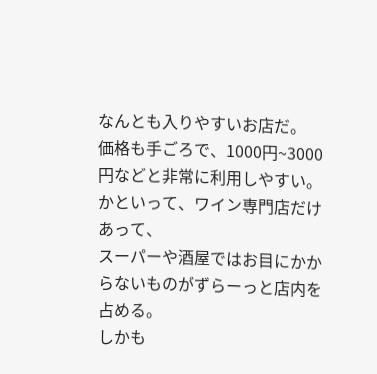なんとも入りやすいお店だ。
価格も手ごろで、1000円~3000円などと非常に利用しやすい。
かといって、ワイン専門店だけあって、
スーパーや酒屋ではお目にかからないものがずらーっと店内を占める。
しかも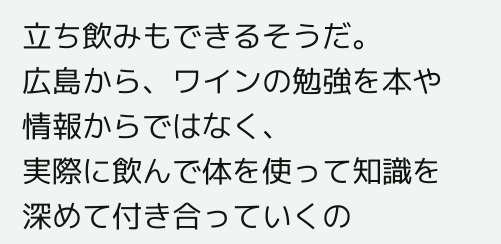立ち飲みもできるそうだ。
広島から、ワインの勉強を本や情報からではなく、
実際に飲んで体を使って知識を深めて付き合っていくの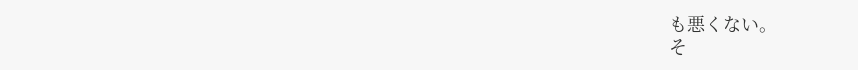も悪くない。
そ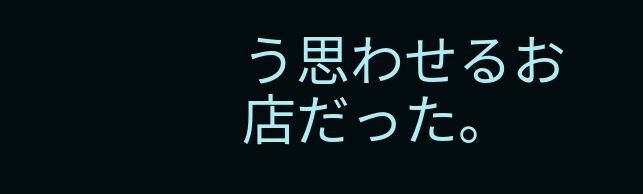う思わせるお店だった。